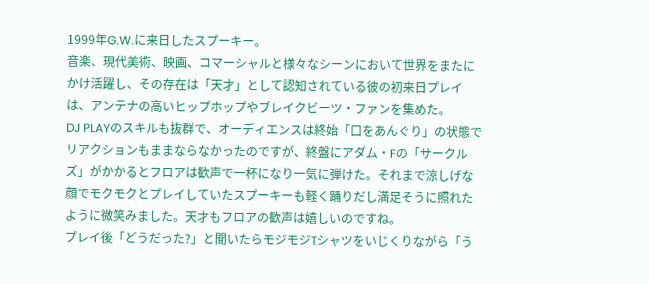1999年G.W.に来日したスプーキー。
音楽、現代美術、映画、コマーシャルと様々なシーンにおいて世界をまたにかけ活躍し、その存在は「天才」として認知されている彼の初来日プレイは、アンテナの高いヒップホップやブレイクビーツ・ファンを集めた。
DJ PLAYのスキルも抜群で、オーディエンスは終始「口をあんぐり」の状態でリアクションもままならなかったのですが、終盤にアダム・Fの「サークルズ」がかかるとフロアは歓声で一杯になり一気に弾けた。それまで涼しげな顔でモクモクとプレイしていたスプーキーも軽く踊りだし満足そうに照れたように微笑みました。天才もフロアの歓声は嬉しいのですね。
プレイ後「どうだった?」と聞いたらモジモジTシャツをいじくりながら「う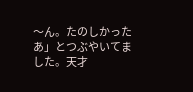〜ん。たのしかったあ」とつぶやいてました。天才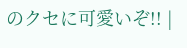のクセに可愛いぞ!! |